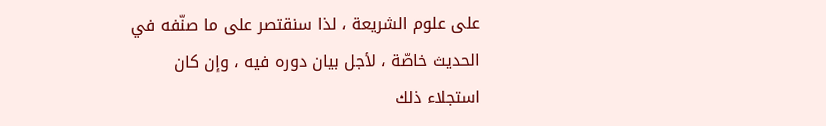على علوم الشريعة ، لذا سنقتصر على ما صنّفه في الحديث خاصّة ، لأجل بيان دوره فيه ، وإن كان استجلاء ذلك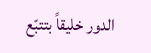الدور خليقاً بتتبّع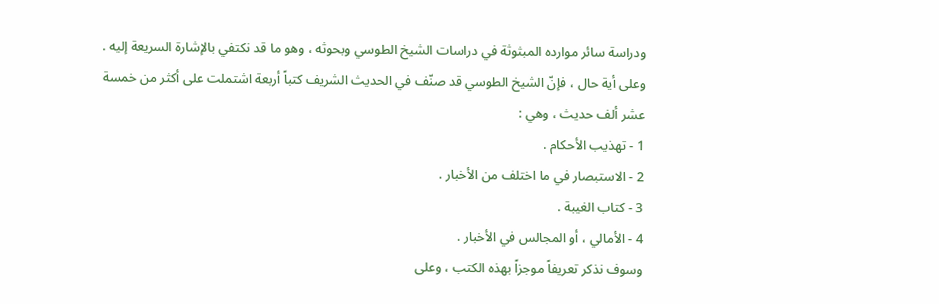ودراسة سائر موارده المبثوثة في دراسات الشيخ الطوسي وبحوثه ، وهو ما قد نكتفي بالإشارة السريعة إليه .
وعلى أية حال ، فإنّ الشيخ الطوسي قد صنّف في الحديث الشريف كتباً أربعة اشتملت على أكثر من خمسة عشر ألف حديث ، وهي :
1 - تهذيب الأحكام .
2 - الاستبصار في ما اختلف من الأخبار .
3 - كتاب الغيبة .
4 - الأمالي ، أو المجالس في الأخبار .
وسوف نذكر تعريفاً موجزاً بهذه الكتب ، وعلى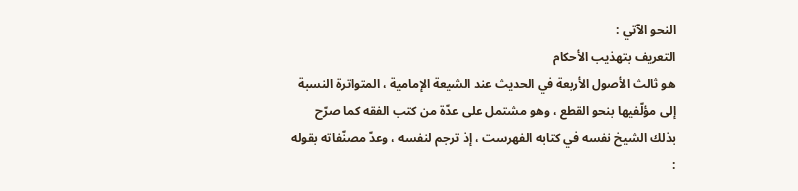النحو الآتي :
التعريف بتهذيب الأحكام
هو ثالث الأصول الأربعة في الحديث عند الشيعة الإمامية ، المتواترة النسبة إلى مؤلّفيها بنحو القطع ، وهو مشتمل على عدّة من كتب الفقه كما صرّح بذلك الشيخ نفسه في كتابه الفهرست ، إذ ترجم لنفسه ، وعدّ مصنّفاته بقوله :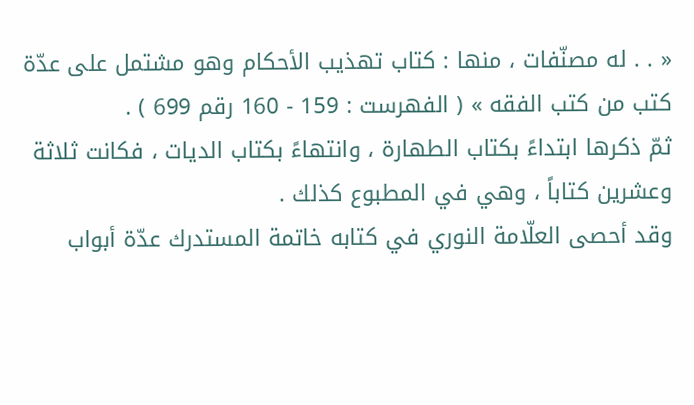« . . له مصنّفات ، منها : كتاب تهذيب الأحكام وهو مشتمل على عدّة كتب من كتب الفقه » ( الفهرست : 159 - 160 رقم 699 ) .
ثمّ ذكرها ابتداءً بكتاب الطهارة ، وانتهاءً بكتاب الديات ، فكانت ثلاثة وعشرين كتاباً ، وهي في المطبوع كذلك .
وقد أحصى العلّامة النوري في كتابه خاتمة المستدرك عدّة أبواب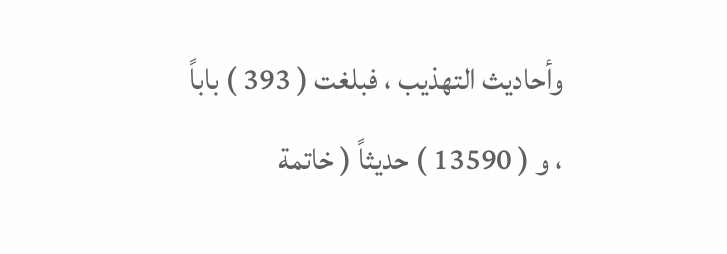وأحاديث التهذيب ، فبلغت ( 393 ) باباً ، و ( 13590 ) حديثاً ( خاتمة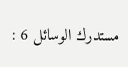مستدرك الوسائل 6 :